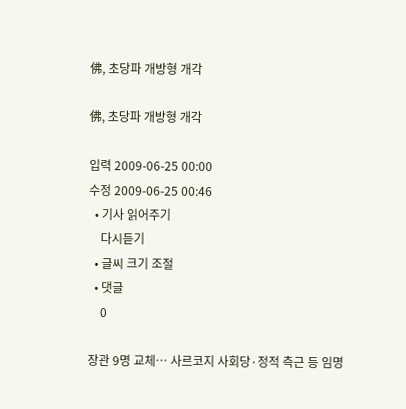佛, 초당파 개방형 개각

佛, 초당파 개방형 개각

입력 2009-06-25 00:00
수정 2009-06-25 00:46
  • 기사 읽어주기
    다시듣기
  • 글씨 크기 조절
  • 댓글
    0

장관 9명 교체… 사르코지 사회당·정적 측근 등 임명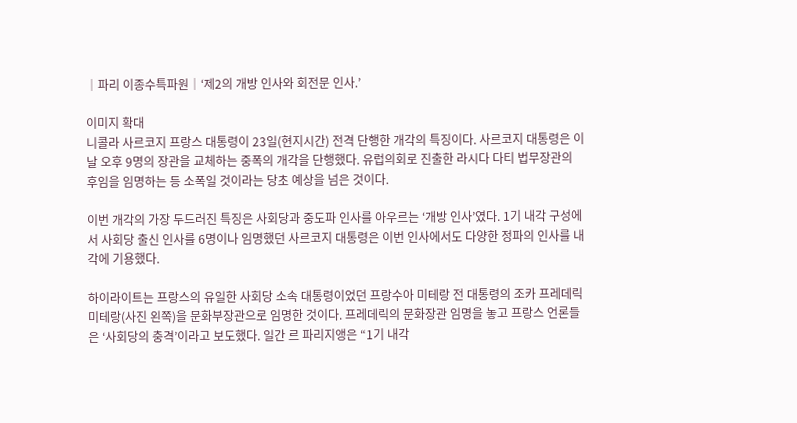│파리 이종수특파원│‘제2의 개방 인사와 회전문 인사.’

이미지 확대
니콜라 사르코지 프랑스 대통령이 23일(현지시간) 전격 단행한 개각의 특징이다. 사르코지 대통령은 이날 오후 9명의 장관을 교체하는 중폭의 개각을 단행했다. 유럽의회로 진출한 라시다 다티 법무장관의 후임을 임명하는 등 소폭일 것이라는 당초 예상을 넘은 것이다.

이번 개각의 가장 두드러진 특징은 사회당과 중도파 인사를 아우르는 ‘개방 인사’였다. 1기 내각 구성에서 사회당 출신 인사를 6명이나 임명했던 사르코지 대통령은 이번 인사에서도 다양한 정파의 인사를 내각에 기용했다.

하이라이트는 프랑스의 유일한 사회당 소속 대통령이었던 프랑수아 미테랑 전 대통령의 조카 프레데릭 미테랑(사진 왼쪽)을 문화부장관으로 임명한 것이다. 프레데릭의 문화장관 임명을 놓고 프랑스 언론들은 ‘사회당의 충격’이라고 보도했다. 일간 르 파리지앵은 “1기 내각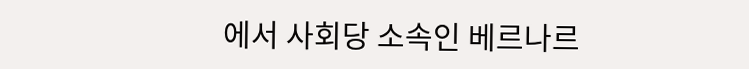에서 사회당 소속인 베르나르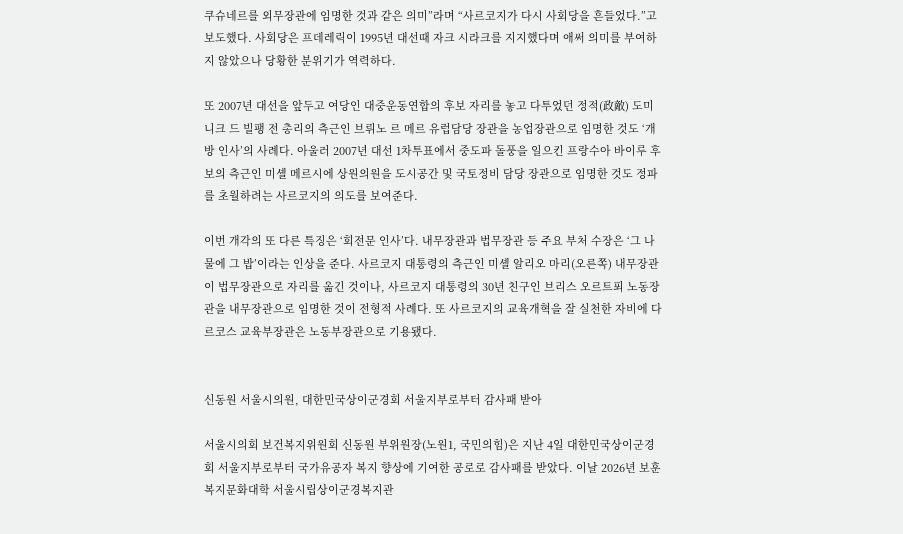쿠슈네르를 외무장관에 임명한 것과 같은 의미”라며 “사르코지가 다시 사회당을 흔들었다.”고 보도했다. 사회당은 프데레릭이 1995년 대선때 자크 시라크를 지지했다며 애써 의미를 부여하지 않았으나 당황한 분위기가 역력하다.

또 2007년 대선을 앞두고 여당인 대중운동연합의 후보 자리를 놓고 다투었던 정적(政敵) 도미니크 드 빌팽 전 총리의 측근인 브뤼노 르 메르 유럽담당 장관을 농업장관으로 임명한 것도 ‘개방 인사’의 사례다. 아울러 2007년 대선 1차투표에서 중도파 돌풍을 일으킨 프랑수아 바이루 후보의 측근인 미셸 메르시에 상원의원을 도시공간 및 국토정비 담당 장관으로 임명한 것도 정파를 초월하려는 사르코지의 의도를 보여준다.

이번 개각의 또 다른 특징은 ‘회전문 인사’다. 내무장관과 법무장관 등 주요 부처 수장은 ‘그 나물에 그 밥’이라는 인상을 준다. 사르코지 대통령의 측근인 미셸 알리오 마리(오른쪽) 내무장관이 법무장관으로 자리를 옮긴 것이나, 사르코지 대통령의 30년 친구인 브리스 오르트푀 노동장관을 내무장관으로 임명한 것이 전형적 사례다. 또 사르코지의 교육개혁을 잘 실천한 자비에 다르코스 교육부장관은 노동부장관으로 기용됐다.


신동원 서울시의원, 대한민국상이군경회 서울지부로부터 감사패 받아

서울시의회 보건복지위원회 신동원 부위원장(노원1, 국민의힘)은 지난 4일 대한민국상이군경회 서울지부로부터 국가유공자 복지 향상에 기여한 공로로 감사패를 받았다. 이날 2026년 보훈복지문화대학 서울시립상이군경복지관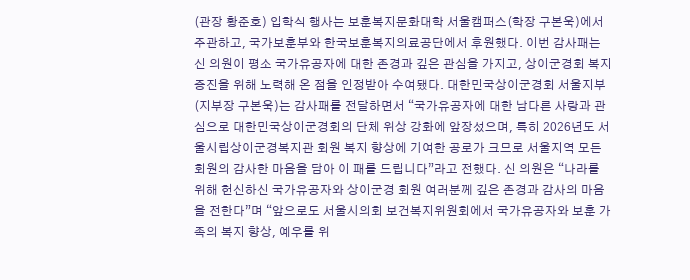(관장 황준호) 입학식 행사는 보훈복지문화대학 서울캠퍼스(학장 구본욱)에서 주관하고, 국가보훈부와 한국보훈복지의료공단에서 후원했다. 이번 감사패는 신 의원이 평소 국가유공자에 대한 존경과 깊은 관심을 가지고, 상이군경회 복지 증진을 위해 노력해 온 점을 인정받아 수여됐다. 대한민국상이군경회 서울지부(지부장 구본욱)는 감사패를 전달하면서 “국가유공자에 대한 남다른 사랑과 관심으로 대한민국상이군경회의 단체 위상 강화에 앞장섰으며, 특히 2026년도 서울시립상이군경복지관 회원 복지 향상에 기여한 공로가 크므로 서울지역 모든 회원의 감사한 마음을 담아 이 패를 드립니다”라고 전했다. 신 의원은 “나라를 위해 헌신하신 국가유공자와 상이군경 회원 여러분께 깊은 존경과 감사의 마음을 전한다”며 “앞으로도 서울시의회 보건복지위원회에서 국가유공자와 보훈 가족의 복지 향상, 예우를 위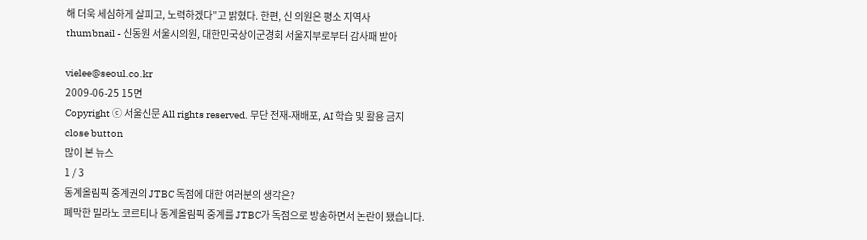해 더욱 세심하게 살피고, 노력하겠다”고 밝혔다. 한편, 신 의원은 평소 지역사
thumbnail - 신동원 서울시의원, 대한민국상이군경회 서울지부로부터 감사패 받아

vielee@seoul.co.kr
2009-06-25 15면
Copyright ⓒ 서울신문 All rights reserved. 무단 전재-재배포, AI 학습 및 활용 금지
close button
많이 본 뉴스
1 / 3
동계올림픽 중계권의 JTBC 독점에 대한 여러분의 생각은?
폐막한 밀라노 코르티나 동계올림픽 중계를 JTBC가 독점으로 방송하면서 논란이 됐습니다.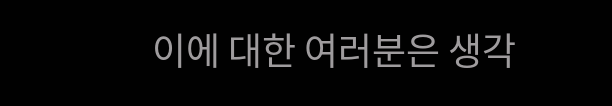이에 대한 여러분은 생각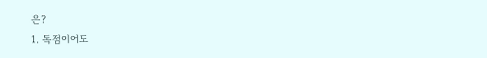은?
1. 독점이어도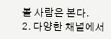볼 사람은 본다.
2. 다양한 채널에서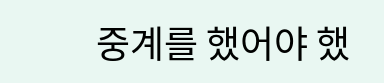중계를 했어야 했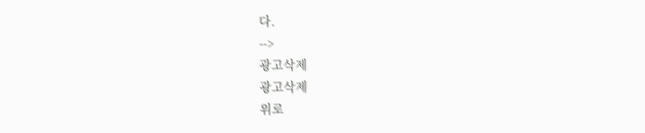다.
-->
광고삭제
광고삭제
위로